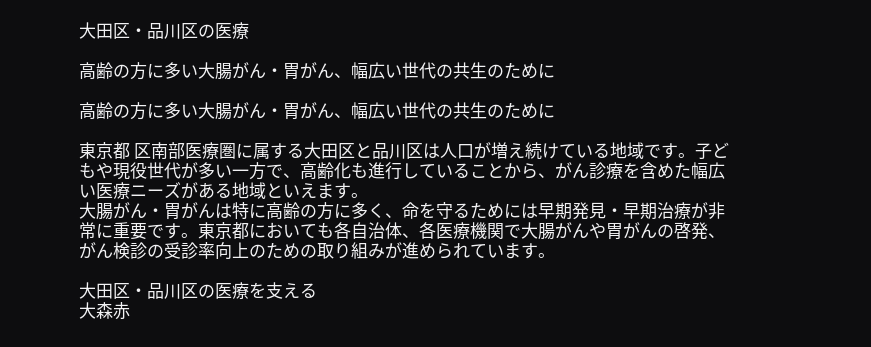大田区・品川区の医療

高齢の方に多い大腸がん・胃がん、幅広い世代の共生のために

高齢の方に多い大腸がん・胃がん、幅広い世代の共生のために

東京都 区南部医療圏に属する大田区と品川区は人口が増え続けている地域です。子どもや現役世代が多い一方で、高齢化も進行していることから、がん診療を含めた幅広い医療ニーズがある地域といえます。
大腸がん・胃がんは特に高齢の方に多く、命を守るためには早期発見・早期治療が非常に重要です。東京都においても各自治体、各医療機関で大腸がんや胃がんの啓発、がん検診の受診率向上のための取り組みが進められています。

大田区・品川区の医療を支える
大森赤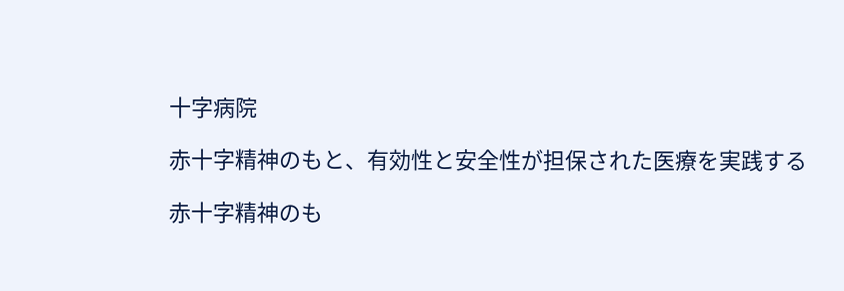十字病院

赤十字精神のもと、有効性と安全性が担保された医療を実践する

赤十字精神のも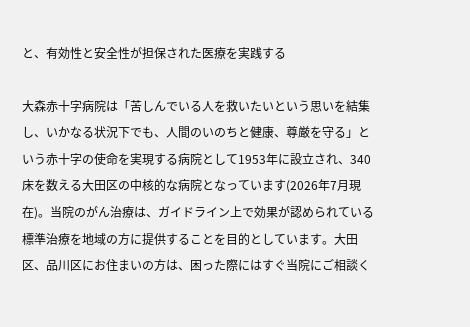と、有効性と安全性が担保された医療を実践する

大森赤十字病院は「苦しんでいる人を救いたいという思いを結集し、いかなる状況下でも、人間のいのちと健康、尊厳を守る」という赤十字の使命を実現する病院として1953年に設立され、340床を数える大田区の中核的な病院となっています(2026年7月現在)。当院のがん治療は、ガイドライン上で効果が認められている標準治療を地域の方に提供することを目的としています。大田区、品川区にお住まいの方は、困った際にはすぐ当院にご相談く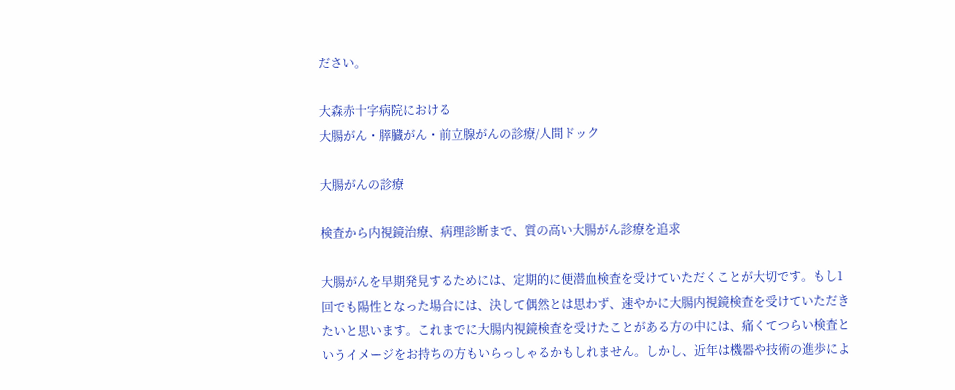ださい。

大森赤十字病院における
大腸がん・膵臓がん・前立腺がんの診療/人間ドック

大腸がんの診療

検査から内視鏡治療、病理診断まで、質の高い大腸がん診療を追求

大腸がんを早期発見するためには、定期的に便潜血検査を受けていただくことが大切です。もし1回でも陽性となった場合には、決して偶然とは思わず、速やかに大腸内視鏡検査を受けていただきたいと思います。これまでに大腸内視鏡検査を受けたことがある方の中には、痛くてつらい検査というイメージをお持ちの方もいらっしゃるかもしれません。しかし、近年は機器や技術の進歩によ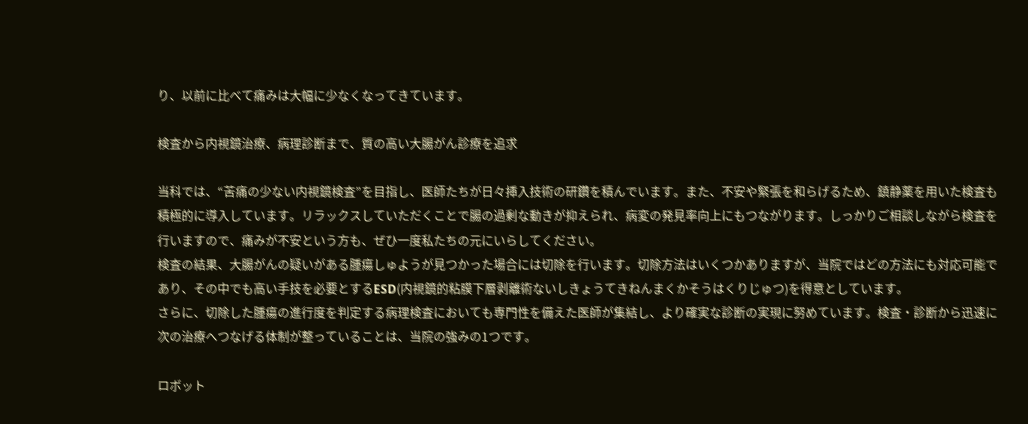り、以前に比べて痛みは大幅に少なくなってきています。

検査から内視鏡治療、病理診断まで、質の高い大腸がん診療を追求

当科では、“苦痛の少ない内視鏡検査”を目指し、医師たちが日々挿入技術の研鑽を積んでいます。また、不安や緊張を和らげるため、鎮静薬を用いた検査も積極的に導入しています。リラックスしていただくことで腸の過剰な動きが抑えられ、病変の発見率向上にもつながります。しっかりご相談しながら検査を行いますので、痛みが不安という方も、ぜひ一度私たちの元にいらしてください。
検査の結果、大腸がんの疑いがある腫瘍しゅようが見つかった場合には切除を行います。切除方法はいくつかありますが、当院ではどの方法にも対応可能であり、その中でも高い手技を必要とするESD(内視鏡的粘膜下層剥離術ないしきょうてきねんまくかそうはくりじゅつ)を得意としています。
さらに、切除した腫瘍の進行度を判定する病理検査においても専門性を備えた医師が集結し、より確実な診断の実現に努めています。検査・診断から迅速に次の治療へつなげる体制が整っていることは、当院の強みの1つです。

ロボット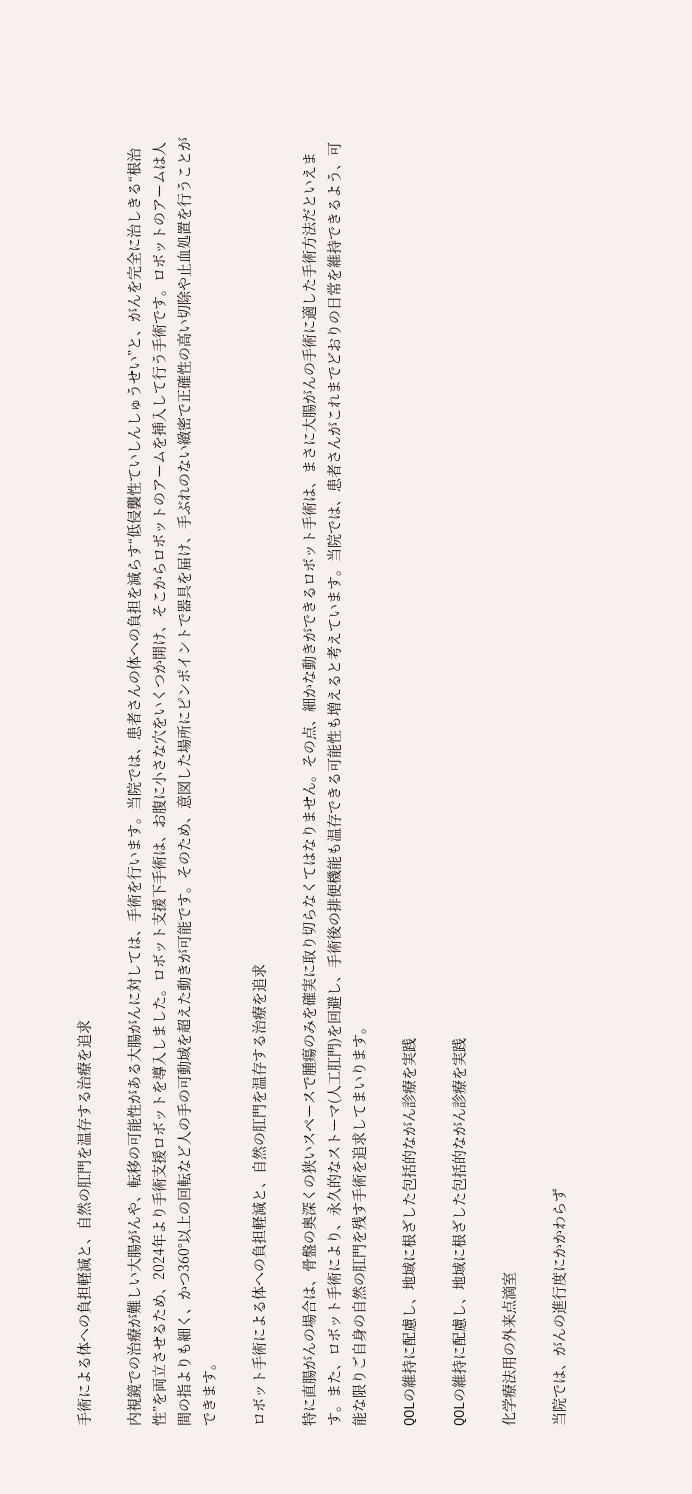手術による体への負担軽減と、自然の肛門を温存する治療を追求

内視鏡での治療が難しい大腸がんや、転移の可能性がある大腸がんに対しては、手術を行います。当院では、患者さんの体への負担を減らす“低侵襲性ていしんしゅうせい”と、がんを完全に治しきる“根治性”を両立させるため、2024年より手術支援ロボットを導入しました。ロボット支援下手術は、お腹に小さな穴をいくつか開け、そこからロボットのアームを挿入して行う手術です。ロボットのアームは人間の指よりも細く、かつ360°以上の回転など人の手の可動域を超えた動きが可能です。そのため、意図した場所にピンポイントで器具を届け、手ぶれのない緻密で正確性の高い切除や止血処置を行うことができます。

ロボット手術による体への負担軽減と、自然の肛門を温存する治療を追求

特に直腸がんの場合は、骨盤の奥深くの狭いスペースで腫瘍のみを確実に取り切らなくてはなりません。その点、細かな動きができるロボット手術は、まさに大腸がんの手術に適した手術方法だといえます。また、ロボット手術により、永久的なストーマ(人工肛門)を回避し、手術後の排便機能も温存できる可能性も増えると考えています。当院では、患者さんがこれまでどおりの日常を維持できるよう、可能な限りご自身の自然の肛門を残す手術を追求してまいります。

QOLの維持に配慮し、地域に根ざした包括的ながん診療を実践

QOLの維持に配慮し、地域に根ざした包括的ながん診療を実践

化学療法用の外来点滴室

当院では、がんの進行度にかかわらず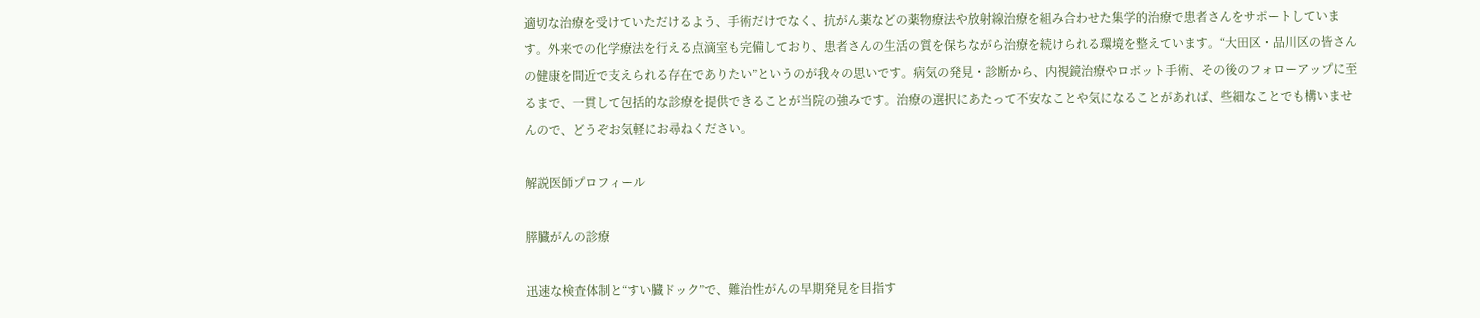適切な治療を受けていただけるよう、手術だけでなく、抗がん薬などの薬物療法や放射線治療を組み合わせた集学的治療で患者さんをサポートしています。外来での化学療法を行える点滴室も完備しており、患者さんの生活の質を保ちながら治療を続けられる環境を整えています。“大田区・品川区の皆さんの健康を間近で支えられる存在でありたい”というのが我々の思いです。病気の発見・診断から、内視鏡治療やロボット手術、その後のフォローアップに至るまで、一貫して包括的な診療を提供できることが当院の強みです。治療の選択にあたって不安なことや気になることがあれば、些細なことでも構いませんので、どうぞお気軽にお尋ねください。

解説医師プロフィール

膵臓がんの診療

迅速な検査体制と“すい臓ドック”で、難治性がんの早期発見を目指す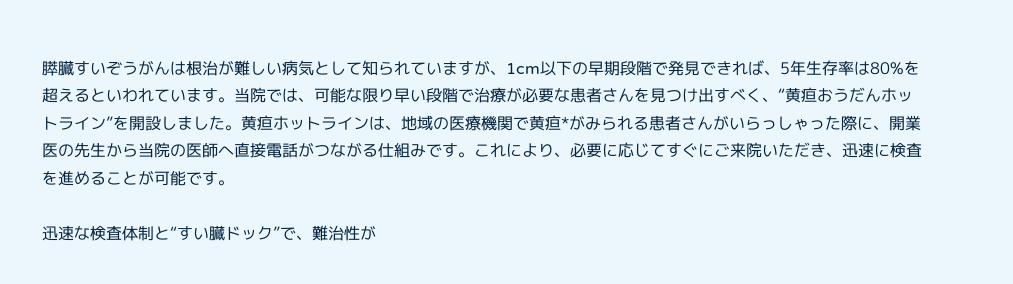膵臓すいぞうがんは根治が難しい病気として知られていますが、1cm以下の早期段階で発見できれば、5年生存率は80%を超えるといわれています。当院では、可能な限り早い段階で治療が必要な患者さんを見つけ出すべく、“黄疸おうだんホットライン”を開設しました。黄疸ホットラインは、地域の医療機関で黄疸*がみられる患者さんがいらっしゃった際に、開業医の先生から当院の医師へ直接電話がつながる仕組みです。これにより、必要に応じてすぐにご来院いただき、迅速に検査を進めることが可能です。

迅速な検査体制と“すい臓ドック”で、難治性が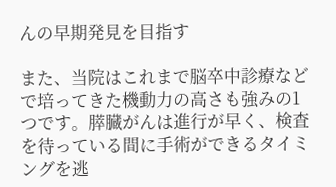んの早期発見を目指す

また、当院はこれまで脳卒中診療などで培ってきた機動力の高さも強みの1つです。膵臓がんは進行が早く、検査を待っている間に手術ができるタイミングを逃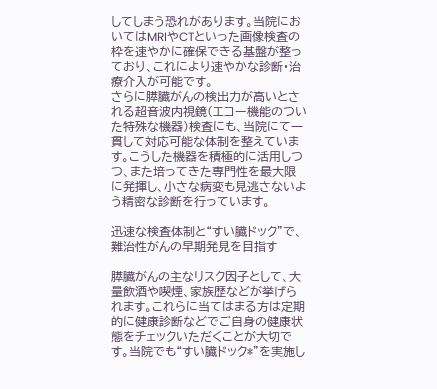してしまう恐れがあります。当院においてはMRIやCTといった画像検査の枠を速やかに確保できる基盤が整っており、これにより速やかな診断・治療介入が可能です。
さらに膵臓がんの検出力が高いとされる超音波内視鏡(エコー機能のついた特殊な機器)検査にも、当院にて一貫して対応可能な体制を整えています。こうした機器を積極的に活用しつつ、また培ってきた専門性を最大限に発揮し、小さな病変も見逃さないよう精密な診断を行っています。

迅速な検査体制と“すい臓ドック”で、難治性がんの早期発見を目指す

膵臓がんの主なリスク因子として、大量飲酒や喫煙、家族歴などが挙げられます。これらに当てはまる方は定期的に健康診断などでご自身の健康状態をチェックいただくことが大切です。当院でも“すい臓ドック*”を実施し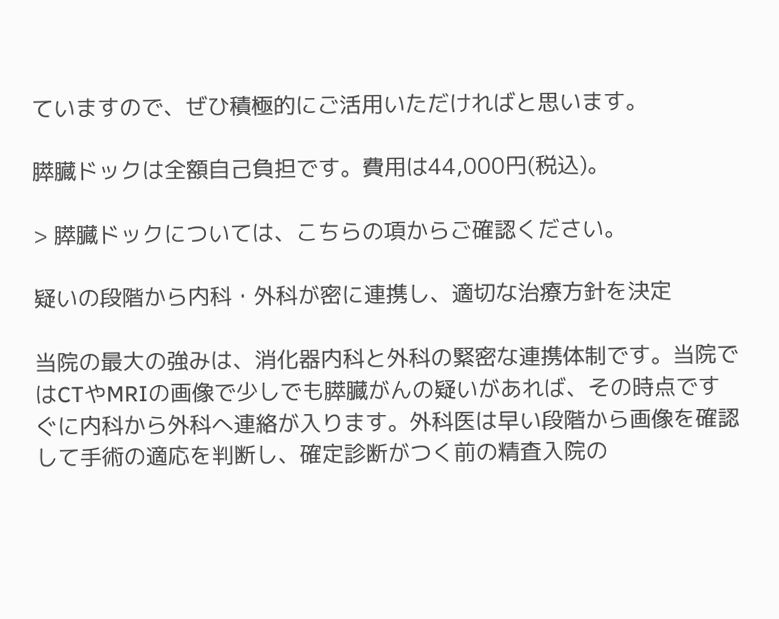ていますので、ぜひ積極的にご活用いただければと思います。

膵臓ドックは全額自己負担です。費用は44,000円(税込)。

> 膵臓ドックについては、こちらの項からご確認ください。

疑いの段階から内科・外科が密に連携し、適切な治療方針を決定

当院の最大の強みは、消化器内科と外科の緊密な連携体制です。当院ではCTやMRIの画像で少しでも膵臓がんの疑いがあれば、その時点ですぐに内科から外科へ連絡が入ります。外科医は早い段階から画像を確認して手術の適応を判断し、確定診断がつく前の精査入院の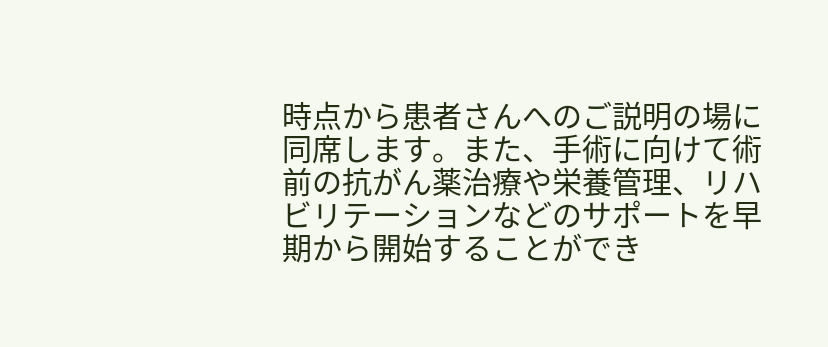時点から患者さんへのご説明の場に同席します。また、手術に向けて術前の抗がん薬治療や栄養管理、リハビリテーションなどのサポートを早期から開始することができ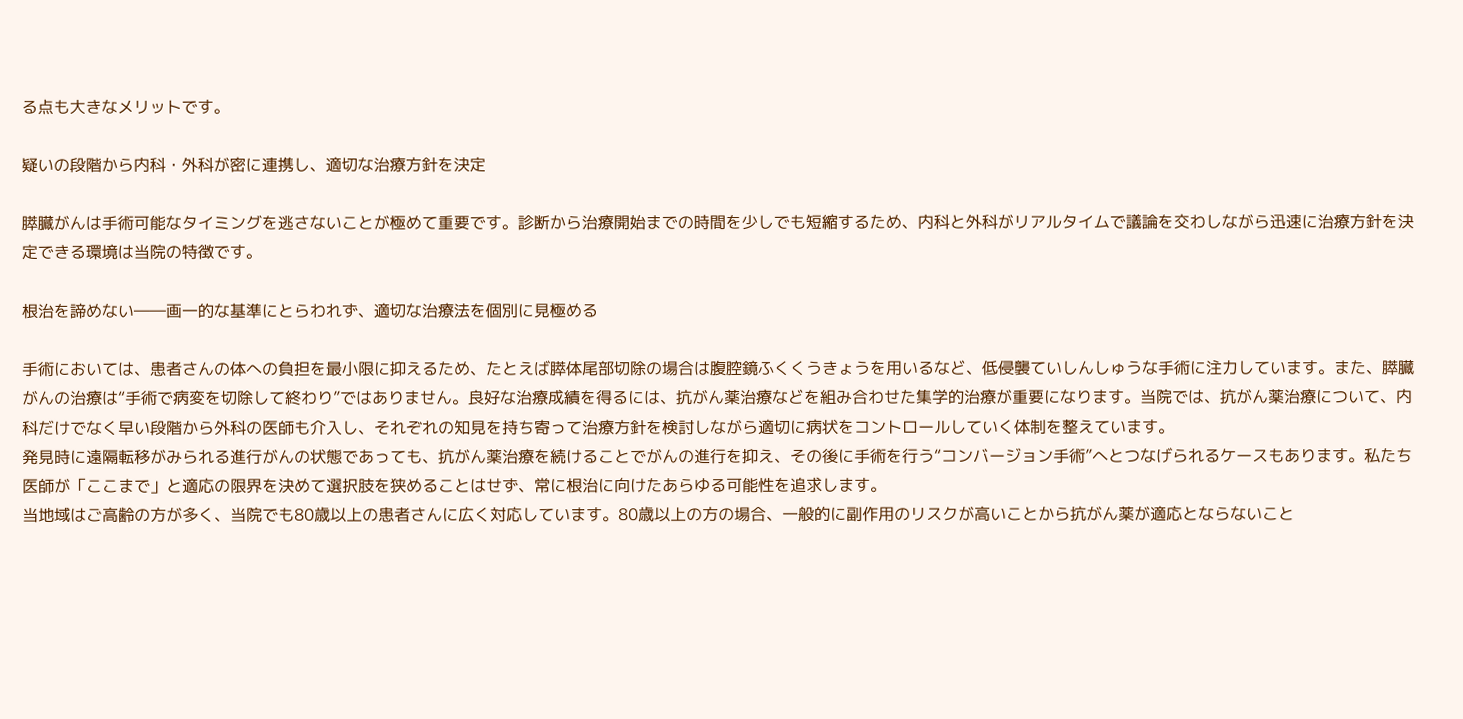る点も大きなメリットです。

疑いの段階から内科・外科が密に連携し、適切な治療方針を決定

膵臓がんは手術可能なタイミングを逃さないことが極めて重要です。診断から治療開始までの時間を少しでも短縮するため、内科と外科がリアルタイムで議論を交わしながら迅速に治療方針を決定できる環境は当院の特徴です。

根治を諦めない――画一的な基準にとらわれず、適切な治療法を個別に見極める

手術においては、患者さんの体への負担を最小限に抑えるため、たとえば膵体尾部切除の場合は腹腔鏡ふくくうきょうを用いるなど、低侵襲ていしんしゅうな手術に注力しています。また、膵臓がんの治療は“手術で病変を切除して終わり”ではありません。良好な治療成績を得るには、抗がん薬治療などを組み合わせた集学的治療が重要になります。当院では、抗がん薬治療について、内科だけでなく早い段階から外科の医師も介入し、それぞれの知見を持ち寄って治療方針を検討しながら適切に病状をコントロールしていく体制を整えています。
発見時に遠隔転移がみられる進行がんの状態であっても、抗がん薬治療を続けることでがんの進行を抑え、その後に手術を行う“コンバージョン手術”へとつなげられるケースもあります。私たち医師が「ここまで」と適応の限界を決めて選択肢を狭めることはせず、常に根治に向けたあらゆる可能性を追求します。
当地域はご高齢の方が多く、当院でも80歳以上の患者さんに広く対応しています。80歳以上の方の場合、一般的に副作用のリスクが高いことから抗がん薬が適応とならないこと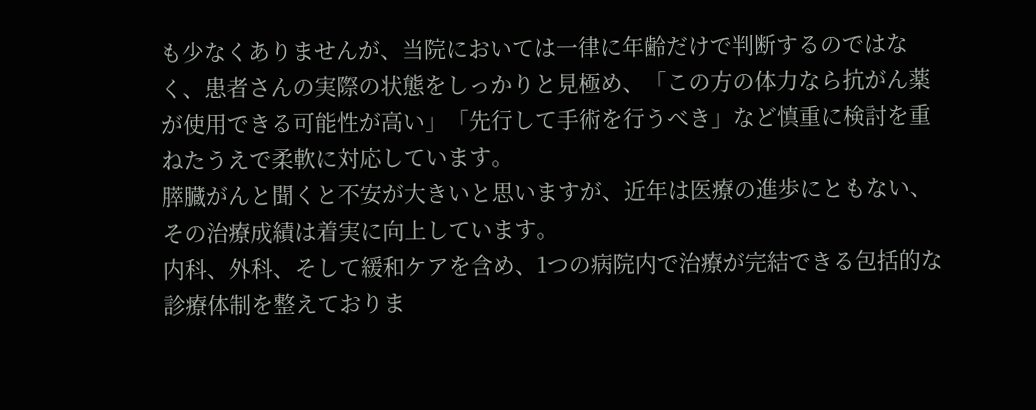も少なくありませんが、当院においては一律に年齢だけで判断するのではなく、患者さんの実際の状態をしっかりと見極め、「この方の体力なら抗がん薬が使用できる可能性が高い」「先行して手術を行うべき」など慎重に検討を重ねたうえで柔軟に対応しています。
膵臓がんと聞くと不安が大きいと思いますが、近年は医療の進歩にともない、その治療成績は着実に向上しています。
内科、外科、そして緩和ケアを含め、1つの病院内で治療が完結できる包括的な診療体制を整えておりま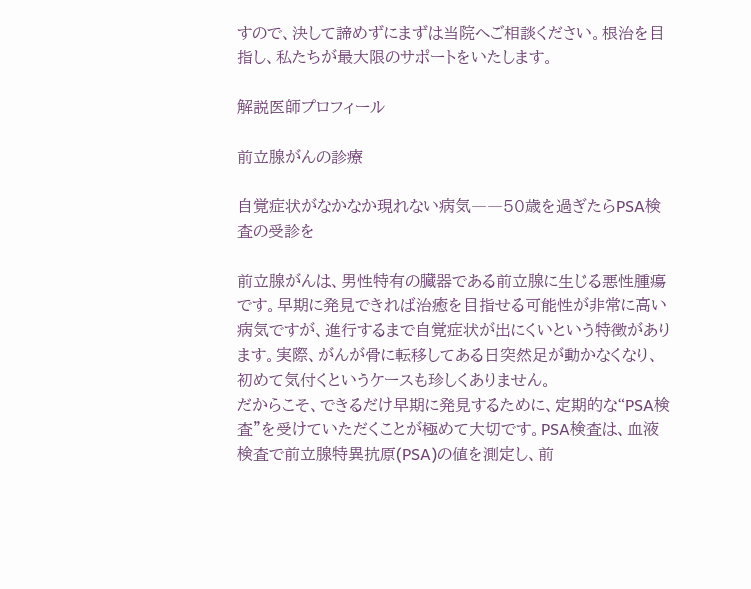すので、決して諦めずにまずは当院へご相談ください。根治を目指し、私たちが最大限のサポートをいたします。

解説医師プロフィール

前立腺がんの診療

自覚症状がなかなか現れない病気――50歳を過ぎたらPSA検査の受診を

前立腺がんは、男性特有の臓器である前立腺に生じる悪性腫瘍です。早期に発見できれば治癒を目指せる可能性が非常に高い病気ですが、進行するまで自覚症状が出にくいという特徴があります。実際、がんが骨に転移してある日突然足が動かなくなり、初めて気付くというケースも珍しくありません。
だからこそ、できるだけ早期に発見するために、定期的な“PSA検査”を受けていただくことが極めて大切です。PSA検査は、血液検査で前立腺特異抗原(PSA)の値を測定し、前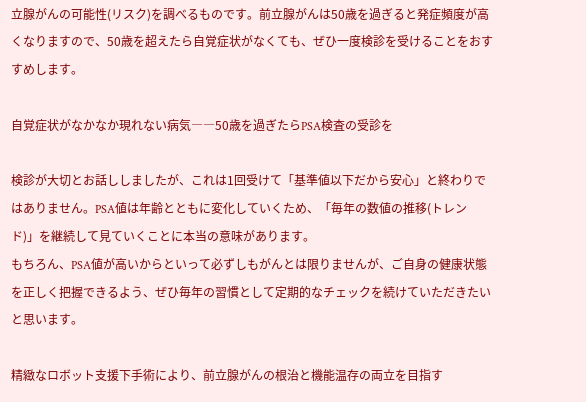立腺がんの可能性(リスク)を調べるものです。前立腺がんは50歳を過ぎると発症頻度が高くなりますので、50歳を超えたら自覚症状がなくても、ぜひ一度検診を受けることをおすすめします。

自覚症状がなかなか現れない病気――50歳を過ぎたらPSA検査の受診を

検診が大切とお話ししましたが、これは1回受けて「基準値以下だから安心」と終わりではありません。PSA値は年齢とともに変化していくため、「毎年の数値の推移(トレンド)」を継続して見ていくことに本当の意味があります。
もちろん、PSA値が高いからといって必ずしもがんとは限りませんが、ご自身の健康状態を正しく把握できるよう、ぜひ毎年の習慣として定期的なチェックを続けていただきたいと思います。

精緻なロボット支援下手術により、前立腺がんの根治と機能温存の両立を目指す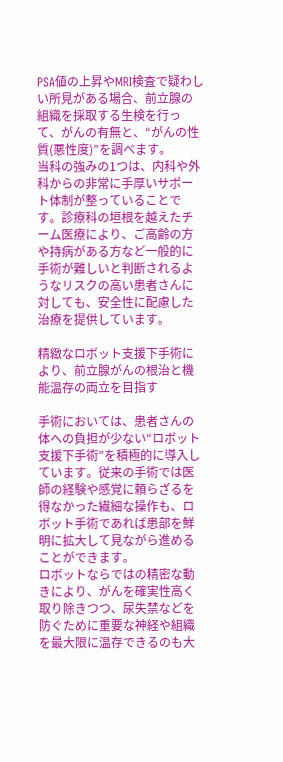PSA値の上昇やMRI検査で疑わしい所見がある場合、前立腺の組織を採取する生検を行って、がんの有無と、“がんの性質(悪性度)”を調べます。
当科の強みの1つは、内科や外科からの非常に手厚いサポート体制が整っていることです。診療科の垣根を越えたチーム医療により、ご高齢の方や持病がある方など一般的に手術が難しいと判断されるようなリスクの高い患者さんに対しても、安全性に配慮した治療を提供しています。

精緻なロボット支援下手術により、前立腺がんの根治と機能温存の両立を目指す

手術においては、患者さんの体への負担が少ない“ロボット支援下手術”を積極的に導入しています。従来の手術では医師の経験や感覚に頼らざるを得なかった繊細な操作も、ロボット手術であれば患部を鮮明に拡大して見ながら進めることができます。
ロボットならではの精密な動きにより、がんを確実性高く取り除きつつ、尿失禁などを防ぐために重要な神経や組織を最大限に温存できるのも大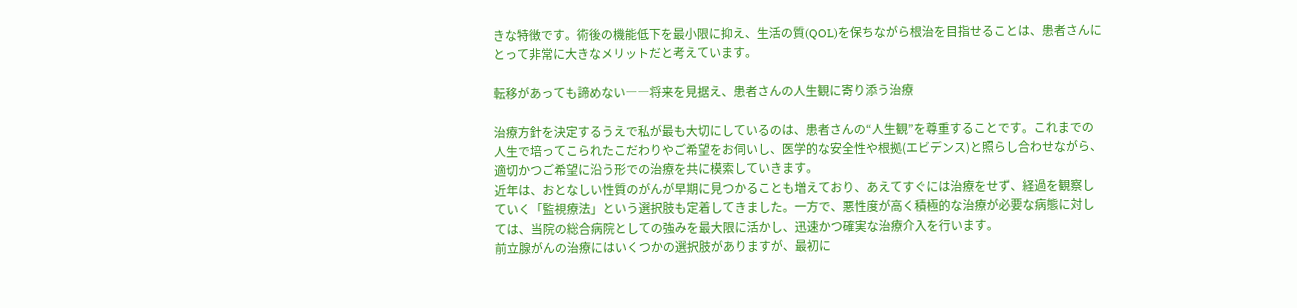きな特徴です。術後の機能低下を最小限に抑え、生活の質(QOL)を保ちながら根治を目指せることは、患者さんにとって非常に大きなメリットだと考えています。

転移があっても諦めない――将来を見据え、患者さんの人生観に寄り添う治療

治療方針を決定するうえで私が最も大切にしているのは、患者さんの“人生観”を尊重することです。これまでの人生で培ってこられたこだわりやご希望をお伺いし、医学的な安全性や根拠(エビデンス)と照らし合わせながら、適切かつご希望に沿う形での治療を共に模索していきます。
近年は、おとなしい性質のがんが早期に見つかることも増えており、あえてすぐには治療をせず、経過を観察していく「監視療法」という選択肢も定着してきました。一方で、悪性度が高く積極的な治療が必要な病態に対しては、当院の総合病院としての強みを最大限に活かし、迅速かつ確実な治療介入を行います。
前立腺がんの治療にはいくつかの選択肢がありますが、最初に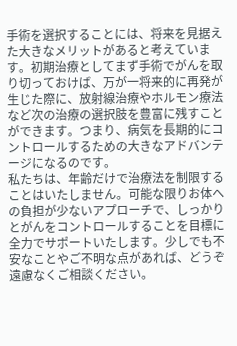手術を選択することには、将来を見据えた大きなメリットがあると考えています。初期治療としてまず手術でがんを取り切っておけば、万が一将来的に再発が生じた際に、放射線治療やホルモン療法など次の治療の選択肢を豊富に残すことができます。つまり、病気を長期的にコントロールするための大きなアドバンテージになるのです。
私たちは、年齢だけで治療法を制限することはいたしません。可能な限りお体への負担が少ないアプローチで、しっかりとがんをコントロールすることを目標に全力でサポートいたします。少しでも不安なことやご不明な点があれば、どうぞ遠慮なくご相談ください。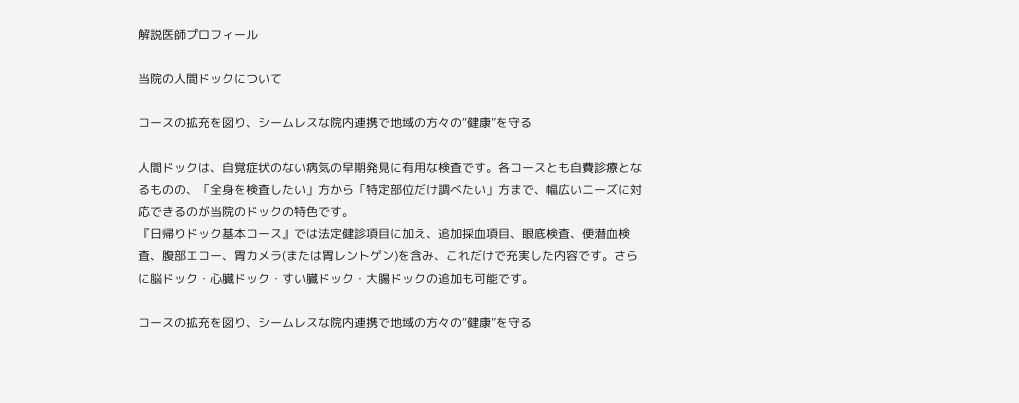解説医師プロフィール

当院の人間ドックについて

コースの拡充を図り、シームレスな院内連携で地域の方々の“健康”を守る

人間ドックは、自覚症状のない病気の早期発見に有用な検査です。各コースとも自費診療となるものの、「全身を検査したい」方から「特定部位だけ調べたい」方まで、幅広いニーズに対応できるのが当院のドックの特色です。
『日帰りドック基本コース』では法定健診項目に加え、追加採血項目、眼底検査、便潜血検査、腹部エコー、胃カメラ(または胃レントゲン)を含み、これだけで充実した内容です。さらに脳ドック・心臓ドック・すい臓ドック・大腸ドックの追加も可能です。

コースの拡充を図り、シームレスな院内連携で地域の方々の“健康”を守る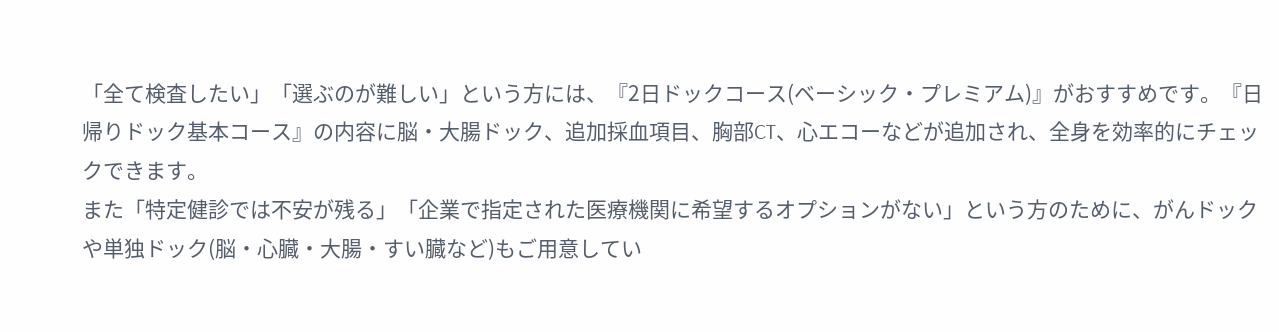「全て検査したい」「選ぶのが難しい」という方には、『2日ドックコース(ベーシック・プレミアム)』がおすすめです。『日帰りドック基本コース』の内容に脳・大腸ドック、追加採血項目、胸部CT、心エコーなどが追加され、全身を効率的にチェックできます。
また「特定健診では不安が残る」「企業で指定された医療機関に希望するオプションがない」という方のために、がんドックや単独ドック(脳・心臓・大腸・すい臓など)もご用意してい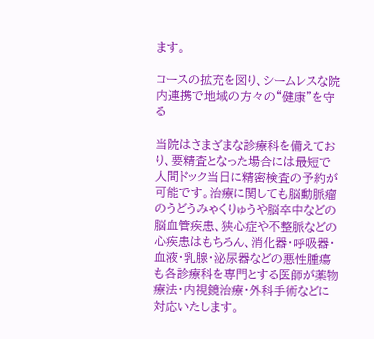ます。

コースの拡充を図り、シームレスな院内連携で地域の方々の“健康”を守る

当院はさまざまな診療科を備えており、要精査となった場合には最短で人間ドック当日に精密検査の予約が可能です。治療に関しても脳動脈瘤のうどうみゃくりゅうや脳卒中などの脳血管疾患、狭心症や不整脈などの心疾患はもちろん、消化器・呼吸器・血液・乳腺・泌尿器などの悪性腫瘍も各診療科を専門とする医師が薬物療法・内視鏡治療・外科手術などに対応いたします。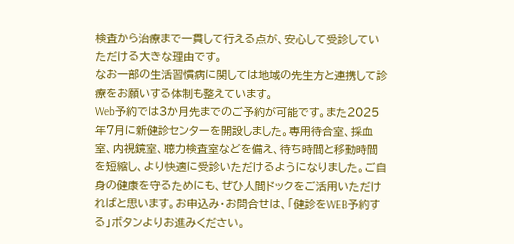検査から治療まで一貫して行える点が、安心して受診していただける大きな理由です。
なお一部の生活習慣病に関しては地域の先生方と連携して診療をお願いする体制も整えています。
Web予約では3か月先までのご予約が可能です。また2025年7月に新健診センターを開設しました。専用待合室、採血室、内視鏡室、聴力検査室などを備え、待ち時間と移動時間を短縮し、より快適に受診いただけるようになりました。ご自身の健康を守るためにも、ぜひ人間ドックをご活用いただければと思います。お申込み・お問合せは、「健診をWEB予約する」ボタンよりお進みください。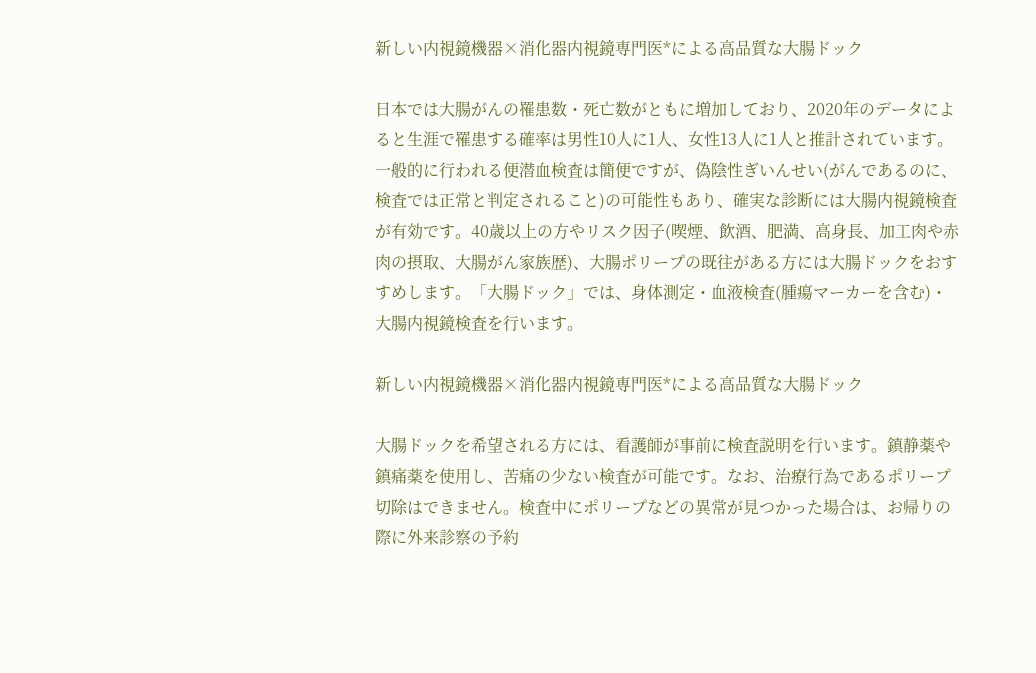新しい内視鏡機器×消化器内視鏡専門医*による高品質な大腸ドック

日本では大腸がんの罹患数・死亡数がともに増加しており、2020年のデータによると生涯で罹患する確率は男性10人に1人、女性13人に1人と推計されています。
一般的に行われる便潜血検査は簡便ですが、偽陰性ぎいんせい(がんであるのに、検査では正常と判定されること)の可能性もあり、確実な診断には大腸内視鏡検査が有効です。40歳以上の方やリスク因子(喫煙、飲酒、肥満、高身長、加工肉や赤肉の摂取、大腸がん家族歴)、大腸ポリープの既往がある方には大腸ドックをおすすめします。「大腸ドック」では、身体測定・血液検査(腫瘍マーカーを含む)・大腸内視鏡検査を行います。

新しい内視鏡機器×消化器内視鏡専門医*による高品質な大腸ドック

大腸ドックを希望される方には、看護師が事前に検査説明を行います。鎮静薬や鎮痛薬を使用し、苦痛の少ない検査が可能です。なお、治療行為であるポリープ切除はできません。検査中にポリープなどの異常が見つかった場合は、お帰りの際に外来診察の予約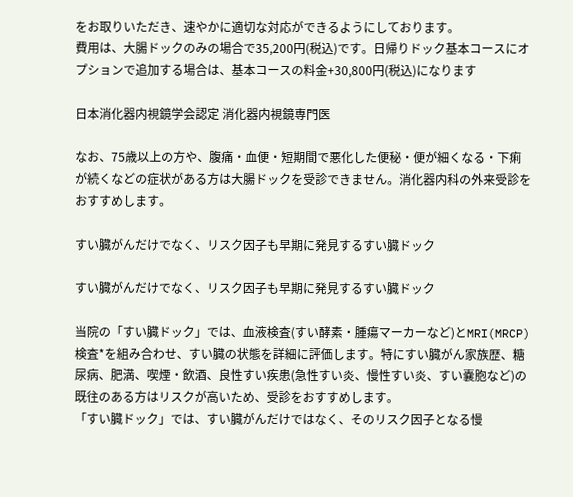をお取りいただき、速やかに適切な対応ができるようにしております。
費用は、大腸ドックのみの場合で35,200円(税込)です。日帰りドック基本コースにオプションで追加する場合は、基本コースの料金+30,800円(税込)になります

日本消化器内視鏡学会認定 消化器内視鏡専門医

なお、75歳以上の方や、腹痛・血便・短期間で悪化した便秘・便が細くなる・下痢が続くなどの症状がある方は大腸ドックを受診できません。消化器内科の外来受診をおすすめします。

すい臓がんだけでなく、リスク因子も早期に発見するすい臓ドック

すい臓がんだけでなく、リスク因子も早期に発見するすい臓ドック

当院の「すい臓ドック」では、血液検査(すい酵素・腫瘍マーカーなど)とMRI(MRCP)検査*を組み合わせ、すい臓の状態を詳細に評価します。特にすい臓がん家族歴、糖尿病、肥満、喫煙・飲酒、良性すい疾患(急性すい炎、慢性すい炎、すい嚢胞など)の既往のある方はリスクが高いため、受診をおすすめします。
「すい臓ドック」では、すい臓がんだけではなく、そのリスク因子となる慢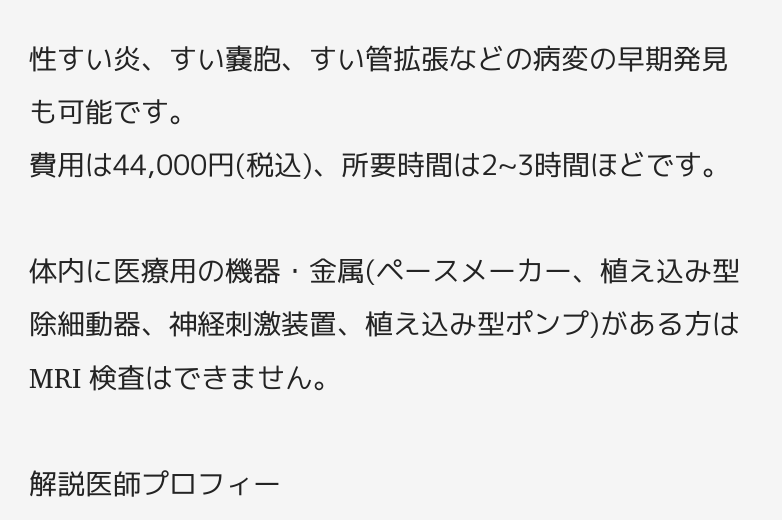性すい炎、すい嚢胞、すい管拡張などの病変の早期発見も可能です。
費用は44,000円(税込)、所要時間は2~3時間ほどです。

体内に医療用の機器・金属(ペースメーカー、植え込み型除細動器、神経刺激装置、植え込み型ポンプ)がある方はMRI 検査はできません。

解説医師プロフィー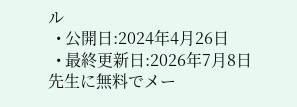ル
  • 公開日:2024年4月26日
  • 最終更新日:2026年7月8日
先生に無料でメー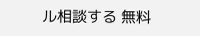ル相談する 無料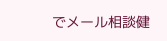でメール相談健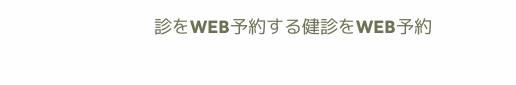診をWEB予約する健診をWEB予約